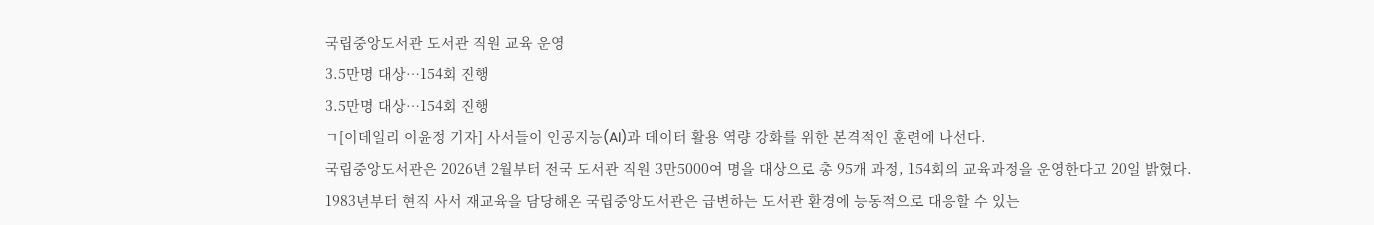국립중앙도서관 도서관 직원 교육 운영
3.5만명 대상…154회 진행
3.5만명 대상…154회 진행
ㄱ[이데일리 이윤정 기자] 사서들이 인공지능(AI)과 데이터 활용 역량 강화를 위한 본격적인 훈련에 나선다.
국립중앙도서관은 2026년 2월부터 전국 도서관 직원 3만5000여 명을 대상으로 총 95개 과정, 154회의 교육과정을 운영한다고 20일 밝혔다.
1983년부터 현직 사서 재교육을 담당해온 국립중앙도서관은 급변하는 도서관 환경에 능동적으로 대응할 수 있는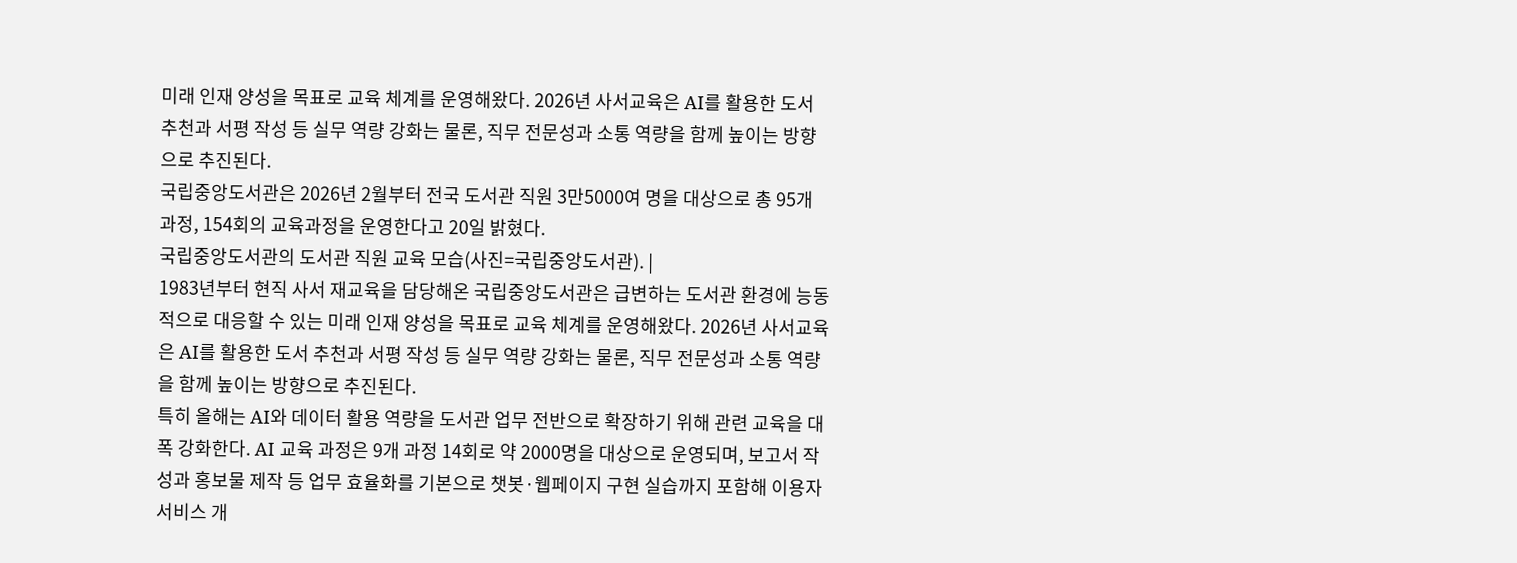미래 인재 양성을 목표로 교육 체계를 운영해왔다. 2026년 사서교육은 AI를 활용한 도서 추천과 서평 작성 등 실무 역량 강화는 물론, 직무 전문성과 소통 역량을 함께 높이는 방향으로 추진된다.
국립중앙도서관은 2026년 2월부터 전국 도서관 직원 3만5000여 명을 대상으로 총 95개 과정, 154회의 교육과정을 운영한다고 20일 밝혔다.
국립중앙도서관의 도서관 직원 교육 모습(사진=국립중앙도서관). |
1983년부터 현직 사서 재교육을 담당해온 국립중앙도서관은 급변하는 도서관 환경에 능동적으로 대응할 수 있는 미래 인재 양성을 목표로 교육 체계를 운영해왔다. 2026년 사서교육은 AI를 활용한 도서 추천과 서평 작성 등 실무 역량 강화는 물론, 직무 전문성과 소통 역량을 함께 높이는 방향으로 추진된다.
특히 올해는 AI와 데이터 활용 역량을 도서관 업무 전반으로 확장하기 위해 관련 교육을 대폭 강화한다. AI 교육 과정은 9개 과정 14회로 약 2000명을 대상으로 운영되며, 보고서 작성과 홍보물 제작 등 업무 효율화를 기본으로 챗봇·웹페이지 구현 실습까지 포함해 이용자 서비스 개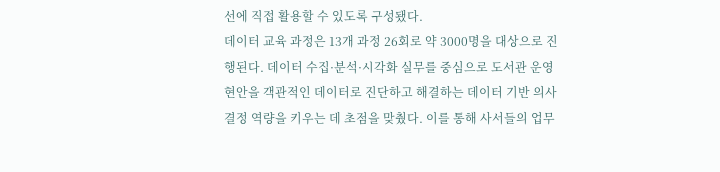선에 직접 활용할 수 있도록 구성됐다.
데이터 교육 과정은 13개 과정 26회로 약 3000명을 대상으로 진행된다. 데이터 수집·분석·시각화 실무를 중심으로 도서관 운영 현안을 객관적인 데이터로 진단하고 해결하는 데이터 기반 의사결정 역량을 키우는 데 초점을 맞췄다. 이를 통해 사서들의 업무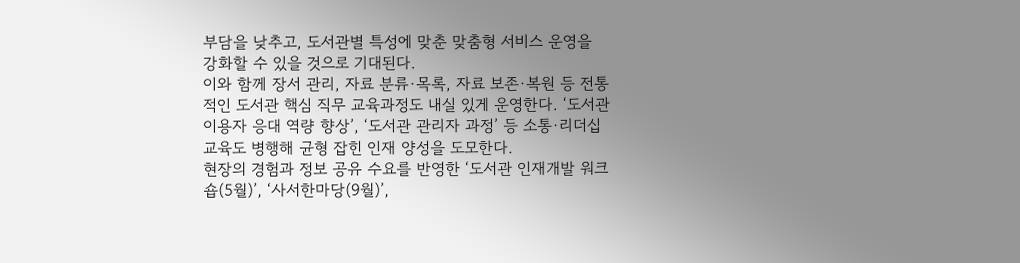부담을 낮추고, 도서관별 특성에 맞춘 맞춤형 서비스 운영을 강화할 수 있을 것으로 기대된다.
이와 함께 장서 관리, 자료 분류·목록, 자료 보존·복원 등 전통적인 도서관 핵심 직무 교육과정도 내실 있게 운영한다. ‘도서관 이용자 응대 역량 향상’, ‘도서관 관리자 과정’ 등 소통·리더십 교육도 병행해 균형 잡힌 인재 양성을 도모한다.
현장의 경험과 정보 공유 수요를 반영한 ‘도서관 인재개발 워크숍(5월)’, ‘사서한마당(9월)’,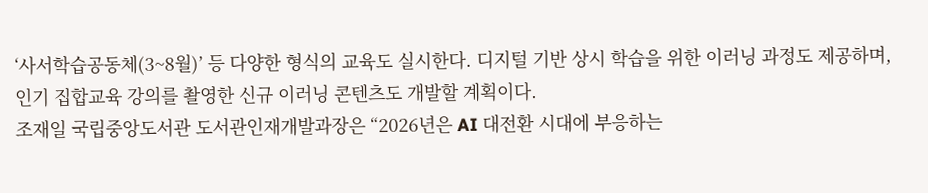‘사서학습공동체(3~8월)’ 등 다양한 형식의 교육도 실시한다. 디지털 기반 상시 학습을 위한 이러닝 과정도 제공하며, 인기 집합교육 강의를 촬영한 신규 이러닝 콘텐츠도 개발할 계획이다.
조재일 국립중앙도서관 도서관인재개발과장은 “2026년은 AI 대전환 시대에 부응하는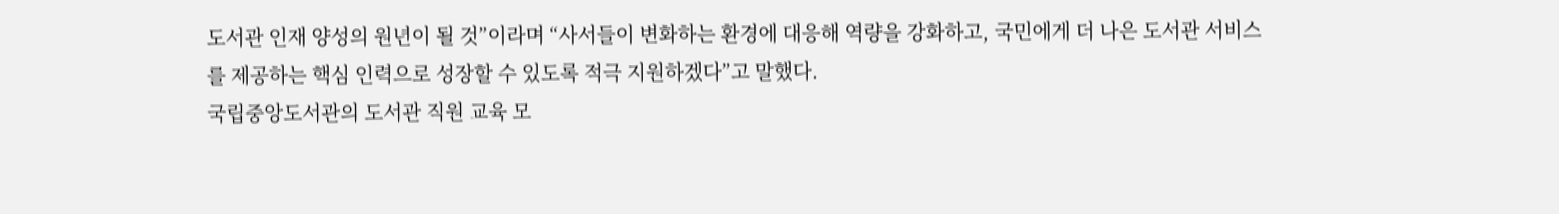도서관 인재 양성의 원년이 될 것”이라며 “사서들이 변화하는 환경에 대응해 역량을 강화하고, 국민에게 더 나은 도서관 서비스를 제공하는 핵심 인력으로 성장할 수 있도록 적극 지원하겠다”고 말했다.
국립중앙도서관의 도서관 직원 교육 모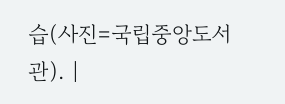습(사진=국립중앙도서관). |